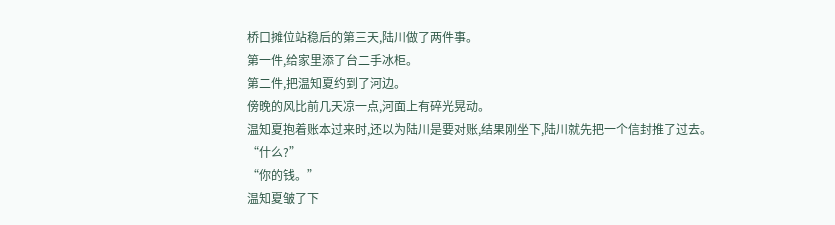桥口摊位站稳后的第三天,陆川做了两件事。
第一件,给家里添了台二手冰柜。
第二件,把温知夏约到了河边。
傍晚的风比前几天凉一点,河面上有碎光晃动。
温知夏抱着账本过来时,还以为陆川是要对账,结果刚坐下,陆川就先把一个信封推了过去。
“什么?”
“你的钱。”
温知夏皱了下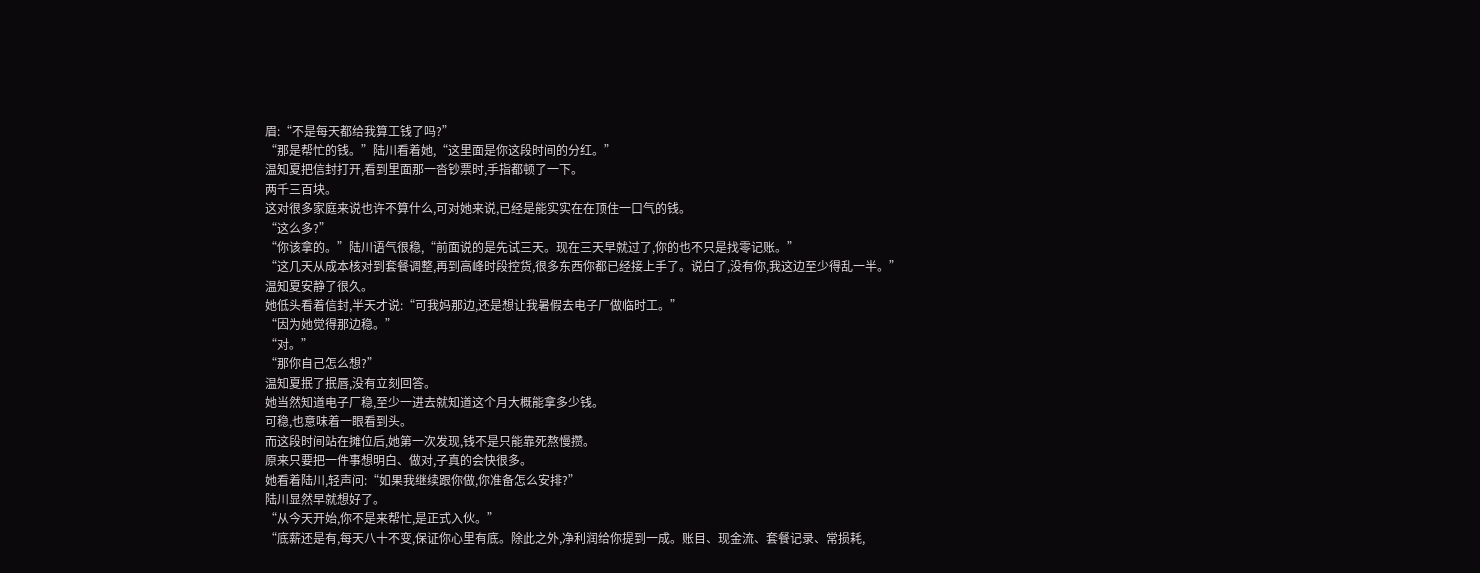眉:“不是每天都给我算工钱了吗?”
“那是帮忙的钱。”陆川看着她,“这里面是你这段时间的分红。”
温知夏把信封打开,看到里面那一沓钞票时,手指都顿了一下。
两千三百块。
这对很多家庭来说也许不算什么,可对她来说,已经是能实实在在顶住一口气的钱。
“这么多?”
“你该拿的。”陆川语气很稳,“前面说的是先试三天。现在三天早就过了,你的也不只是找零记账。”
“这几天从成本核对到套餐调整,再到高峰时段控货,很多东西你都已经接上手了。说白了,没有你,我这边至少得乱一半。”
温知夏安静了很久。
她低头看着信封,半天才说:“可我妈那边,还是想让我暑假去电子厂做临时工。”
“因为她觉得那边稳。”
“对。”
“那你自己怎么想?”
温知夏抿了抿唇,没有立刻回答。
她当然知道电子厂稳,至少一进去就知道这个月大概能拿多少钱。
可稳,也意味着一眼看到头。
而这段时间站在摊位后,她第一次发现,钱不是只能靠死熬慢攒。
原来只要把一件事想明白、做对,子真的会快很多。
她看着陆川,轻声问:“如果我继续跟你做,你准备怎么安排?”
陆川显然早就想好了。
“从今天开始,你不是来帮忙,是正式入伙。”
“底薪还是有,每天八十不变,保证你心里有底。除此之外,净利润给你提到一成。账目、现金流、套餐记录、常损耗,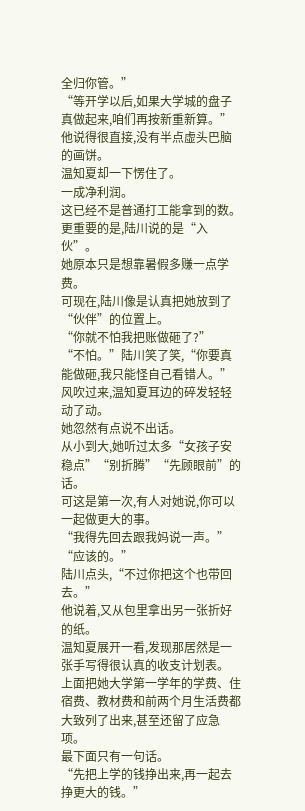全归你管。”
“等开学以后,如果大学城的盘子真做起来,咱们再按新重新算。”
他说得很直接,没有半点虚头巴脑的画饼。
温知夏却一下愣住了。
一成净利润。
这已经不是普通打工能拿到的数。
更重要的是,陆川说的是“入伙”。
她原本只是想靠暑假多赚一点学费。
可现在,陆川像是认真把她放到了“伙伴”的位置上。
“你就不怕我把账做砸了?”
“不怕。”陆川笑了笑,“你要真能做砸,我只能怪自己看错人。”
风吹过来,温知夏耳边的碎发轻轻动了动。
她忽然有点说不出话。
从小到大,她听过太多“女孩子安稳点”“别折腾”“先顾眼前”的话。
可这是第一次,有人对她说,你可以一起做更大的事。
“我得先回去跟我妈说一声。”
“应该的。”
陆川点头,“不过你把这个也带回去。”
他说着,又从包里拿出另一张折好的纸。
温知夏展开一看,发现那居然是一张手写得很认真的收支计划表。
上面把她大学第一学年的学费、住宿费、教材费和前两个月生活费都大致列了出来,甚至还留了应急项。
最下面只有一句话。
“先把上学的钱挣出来,再一起去挣更大的钱。”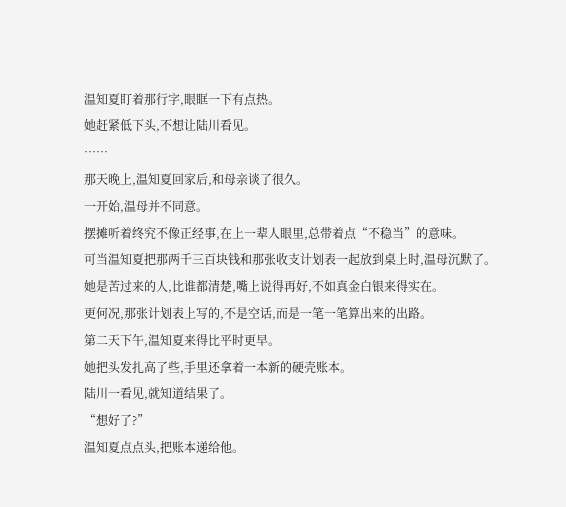温知夏盯着那行字,眼眶一下有点热。
她赶紧低下头,不想让陆川看见。
……
那天晚上,温知夏回家后,和母亲谈了很久。
一开始,温母并不同意。
摆摊听着终究不像正经事,在上一辈人眼里,总带着点“不稳当”的意味。
可当温知夏把那两千三百块钱和那张收支计划表一起放到桌上时,温母沉默了。
她是苦过来的人,比谁都清楚,嘴上说得再好,不如真金白银来得实在。
更何况,那张计划表上写的,不是空话,而是一笔一笔算出来的出路。
第二天下午,温知夏来得比平时更早。
她把头发扎高了些,手里还拿着一本新的硬壳账本。
陆川一看见,就知道结果了。
“想好了?”
温知夏点点头,把账本递给他。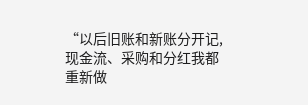“以后旧账和新账分开记,现金流、采购和分红我都重新做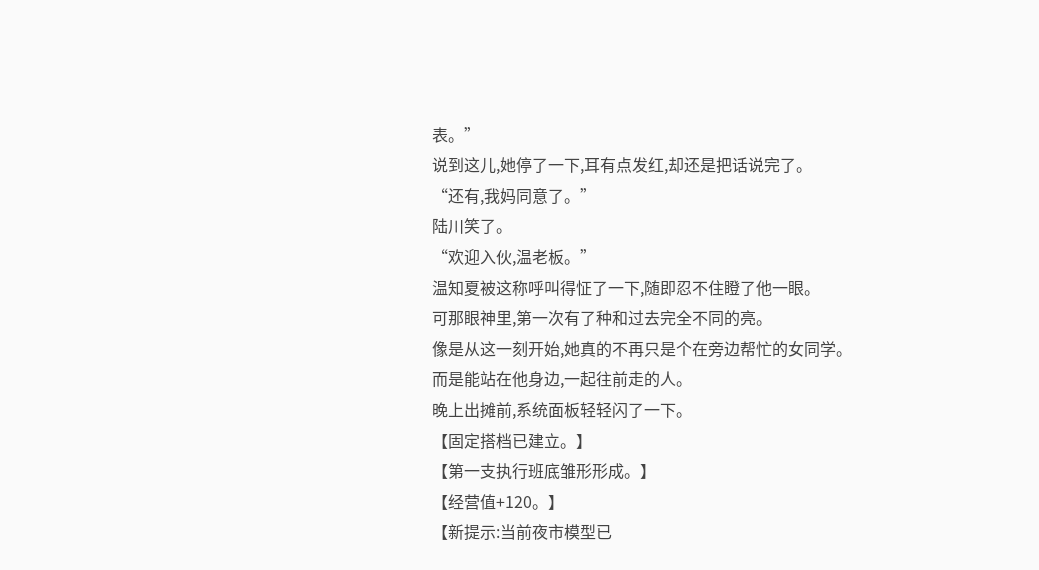表。”
说到这儿,她停了一下,耳有点发红,却还是把话说完了。
“还有,我妈同意了。”
陆川笑了。
“欢迎入伙,温老板。”
温知夏被这称呼叫得怔了一下,随即忍不住瞪了他一眼。
可那眼神里,第一次有了种和过去完全不同的亮。
像是从这一刻开始,她真的不再只是个在旁边帮忙的女同学。
而是能站在他身边,一起往前走的人。
晚上出摊前,系统面板轻轻闪了一下。
【固定搭档已建立。】
【第一支执行班底雏形形成。】
【经营值+120。】
【新提示:当前夜市模型已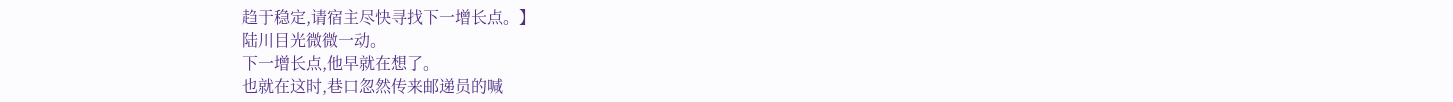趋于稳定,请宿主尽快寻找下一增长点。】
陆川目光微微一动。
下一增长点,他早就在想了。
也就在这时,巷口忽然传来邮递员的喊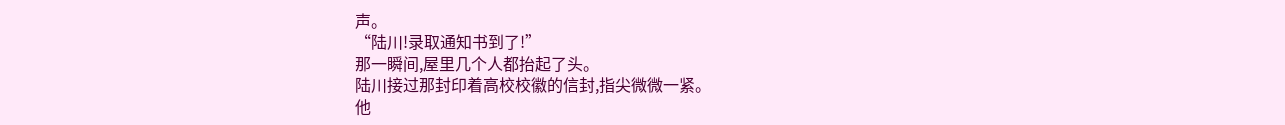声。
“陆川!录取通知书到了!”
那一瞬间,屋里几个人都抬起了头。
陆川接过那封印着高校校徽的信封,指尖微微一紧。
他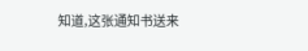知道,这张通知书送来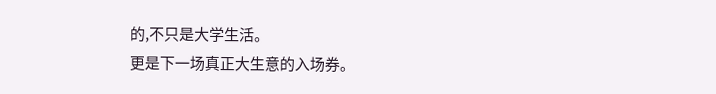的,不只是大学生活。
更是下一场真正大生意的入场券。